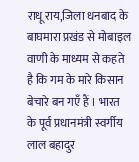राधू राय,जिला धनबाद के बाघमारा प्रखंड से मोबाइल वाणी के माध्यम से कहते है कि गम के मारे किसान बेचारे बन गएँ हैं । भारत के पूर्व प्रधानमंत्री स्वर्गीय लाल बहादुर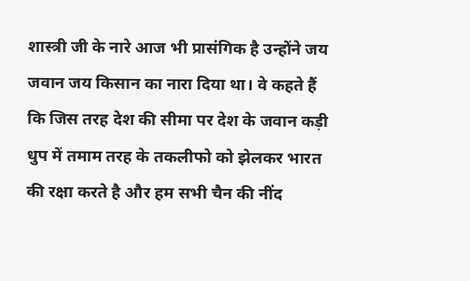शास्त्री जी के नारे आज भी प्रासंगिक है उन्होंने जय जवान जय किसान का नारा दिया था। वे कहते हैं कि जिस तरह देश की सीमा पर देश के जवान कड़ी धुप में तमाम तरह के तकलीफो को झेलकर भारत की रक्षा करते है और हम सभी चैन की नींद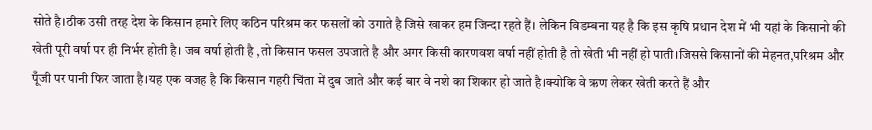सोते है।ठीक उसी तरह देश के किसान हमारे लिए कठिन परिश्रम कर फसलों को उगाते है जिसे खाकर हम जिन्दा रहते हैं। लेकिन विडम्बना यह है कि इस कृषि प्रधान देश में भी यहां के किसानो की खेती पूरी वर्षा पर ही निर्भर होती है। जब वर्षा होती है ,तो किसान फसल उपजाते है और अगर किसी कारणवश वर्षा नहीं होती है तो खेती भी नहीं हो पाती।जिससे किसानों की मेहनत,परिश्रम और पूँजी पर पानी फिर जाता है।यह एक वजह है कि किसान गहरी चिंता में दुब जाते और कई बार वे नशे का शिकार हो जाते है।क्योकि वे ऋण लेकर खेती करते हैं और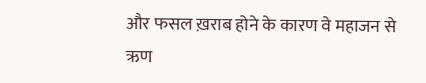और फसल ख़राब होने के कारण वे महाजन से ऋण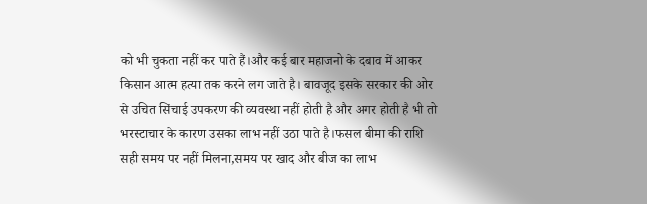को भी चुकता नहीं कर पाते हैं।और कई बार महाजनो के दबाव में आकर किसान आत्म हत्या तक करने लग जाते है। बावजूद इसके सरकार की ओर से उचित सिंचाई उपकरण की व्यवस्था नहीं होती है और अगर होती है भी तो भरस्टाचार के कारण उसका लाभ नहीं उठा पाते है।फसल बीमा की राशि सही समय पर नहीं मिलना,समय पर खाद और बीज का लाभ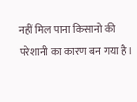नहीं मिल पाना किसानो की परेशानी का कारण बन गया है।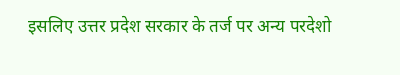इसलिए उत्तर प्रदेश सरकार के तर्ज पर अन्य परदेशो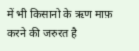में भी किसानो के ऋण माफ़ करने की जरुरत है